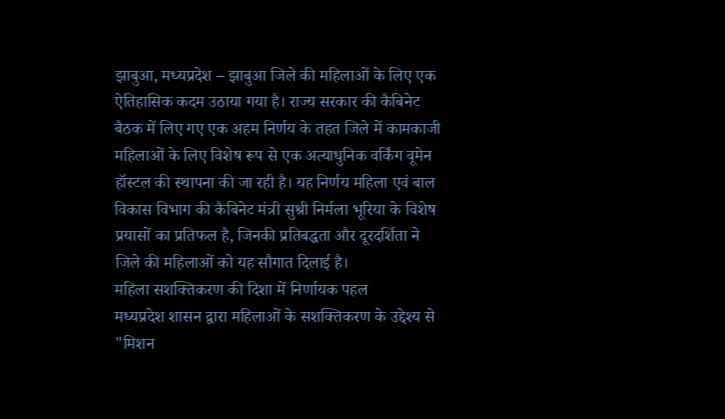झाबुआ, मध्यप्रदेश – झाबुआ जिले की महिलाओं के लिए एक ऐतिहासिक कदम उठाया गया है। राज्य सरकार की कैबिनेट बैठक में लिए गए एक अहम निर्णय के तहत जिले में कामकाजी महिलाओं के लिए विशेष रूप से एक अत्याधुनिक वर्किंग वूमेन हॉस्टल की स्थापना की जा रही है। यह निर्णय महिला एवं बाल विकास विभाग की कैबिनेट मंत्री सुश्री निर्मला भूरिया के विशेष प्रयासों का प्रतिफल है, जिनकी प्रतिबद्धता और दूरदर्शिता ने जिले की महिलाओं को यह सौगात दिलाई है।
महिला सशक्तिकरण की दिशा में निर्णायक पहल
मध्यप्रदेश शासन द्वारा महिलाओं के सशक्तिकरण के उद्देश्य से "मिशन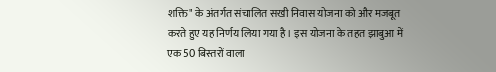शक्ति" के अंतर्गत संचालित सखी निवास योजना को और मजबूत करते हुए यह निर्णय लिया गया है। इस योजना के तहत झाबुआ में एक 50 बिस्तरों वाला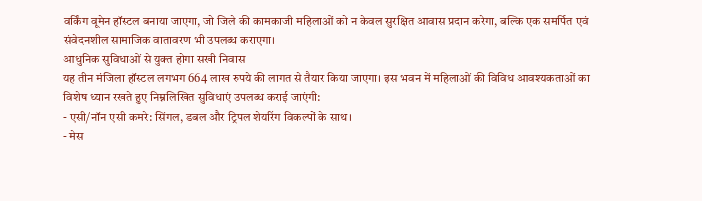वर्किंग वूमेन हॉस्टल बनाया जाएगा, जो जिले की कामकाजी महिलाओं को न केवल सुरक्षित आवास प्रदान करेगा, बल्कि एक समर्पित एवं संवेदनशील सामाजिक वातावरण भी उपलब्ध कराएगा।
आधुनिक सुविधाओं से युक्त होगा सखी निवास
यह तीन मंजिला हॉस्टल लगभग 664 लाख रुपये की लागत से तैयार किया जाएगा। इस भवन में महिलाओं की विविध आवश्यकताओं का विशेष ध्यान रखते हुए निम्नलिखित सुविधाएं उपलब्ध कराई जाएंगी:
- एसी/नॉन एसी कमरे: सिंगल, डबल और ट्रिपल शेयरिंग विकल्पों के साथ।
- मेस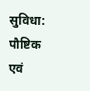सुविधा: पौष्टिक एवं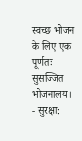स्वच्छ भोजन के लिए एक पूर्णतः सुसज्जित भोजनालय।
- सुरक्षा: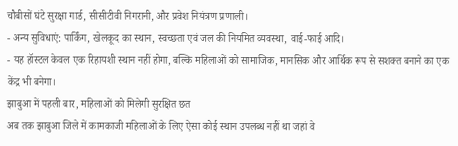चौबीसों घंटे सुरक्षा गार्ड, सीसीटीवी निगरानी, और प्रवेश नियंत्रण प्रणाली।
- अन्य सुविधाएं: पार्किंग, खेलकूद का स्थान, स्वच्छता एवं जल की नियमित व्यवस्था, वाई-फाई आदि।
- यह हॉस्टल केवल एक रिहायशी स्थान नहीं होगा, बल्कि महिलाओं को सामाजिक, मानसिक और आर्थिक रूप से सशक्त बनाने का एक केंद्र भी बनेगा।
झाबुआ में पहली बार, महिलाओं को मिलेगी सुरक्षित छत
अब तक झाबुआ जिले में कामकाजी महिलाओं के लिए ऐसा कोई स्थान उपलब्ध नहीं था जहां वे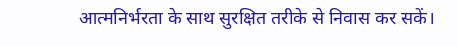आत्मनिर्भरता के साथ सुरक्षित तरीके से निवास कर सकें।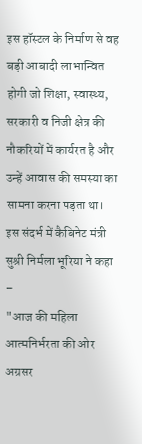इस हॉस्टल के निर्माण से वह बड़ी आबादी लाभान्वित होगी जो शिक्षा, स्वास्थ्य, सरकारी व निजी क्षेत्र की नौकरियों में कार्यरत है और उन्हें आवास की समस्या का सामना करना पड़ता था।
इस संदर्भ में कैबिनेट मंत्री सुश्री निर्मला भूरिया ने कहा –
"आज की महिला आत्मनिर्भरता की ओर अग्रसर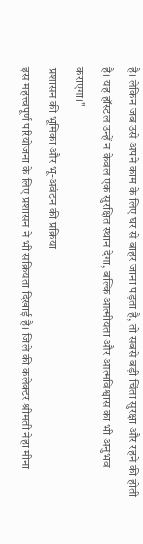है। लेकिन जब उसे अपने काम के लिए घर से बाहर जाना पड़ता है, तो सबसे बड़ी चिंता सुरक्षा और रहने की होती है। यह हॉस्टल उन्हें न केवल एक सुरक्षित स्थान देगा, बल्कि आत्मीयता और आत्मविश्वास का भी अनुभव कराएगा।"
प्रशासन की भूमिका और भू-अवंटन की प्रक्रिया
इस महत्त्वपूर्ण परियोजना के लिए प्रशासन ने भी सक्रियता दिखाई है। जिले की कलेक्टर श्रीमती नेहा मीना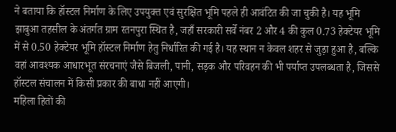ने बताया कि हॉस्टल निर्माण के लिए उपयुक्त एवं सुरक्षित भूमि पहले ही आवंटित की जा चुकी है। यह भूमि झाबुआ तहसील के अंतर्गत ग्राम रतनपुरा स्थित है, जहाँ सरकारी सर्वे नंबर 2 और 4 की कुल 0.73 हेक्टेयर भूमि में से 0.50 हेक्टेयर भूमि हॉस्टल निर्माण हेतु निर्धारित की गई है। यह स्थान न केवल शहर से जुड़ा हुआ है, बल्कि वहां आवश्यक आधारभूत संरचनाएं जैसे बिजली, पानी, सड़क और परिवहन की भी पर्याप्त उपलब्धता है, जिससे हॉस्टल संचालन में किसी प्रकार की बाधा नहीं आएगी।
महिला हितों की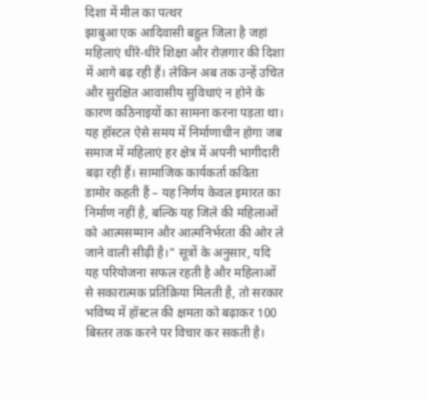दिशा में मील का पत्थर
झाबुआ एक आदिवासी बहुल जिला है जहां महिलाएं धीरे-धीरे शिक्षा और रोज़गार की दिशा में आगे बढ़ रही हैं। लेकिन अब तक उन्हें उचित और सुरक्षित आवासीय सुविधाएं न होने के कारण कठिनाइयों का सामना करना पड़ता था। यह हॉस्टल ऐसे समय में निर्माणाधीन होगा जब समाज में महिलाएं हर क्षेत्र में अपनी भागीदारी बढ़ा रही हैं। सामाजिक कार्यकर्ता कविता डामोर कहती हैं – यह निर्णय केवल इमारत का निर्माण नहीं है, बल्कि यह जिले की महिलाओं को आत्मसम्मान और आत्मनिर्भरता की ओर ले जाने वाली सीढ़ी है।" सूत्रों के अनुसार, यदि यह परियोजना सफल रहती है और महिलाओं से सकारात्मक प्रतिक्रिया मिलती है, तो सरकार भविष्य में हॉस्टल की क्षमता को बढ़ाकर 100 बिस्तर तक करने पर विचार कर सकती है।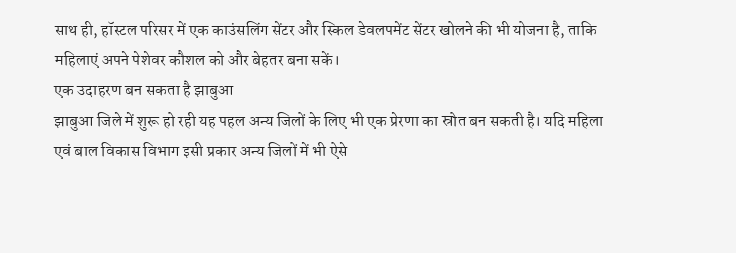साथ ही, हॉस्टल परिसर में एक काउंसलिंग सेंटर और स्किल डेवलपमेंट सेंटर खोलने की भी योजना है, ताकि महिलाएं अपने पेशेवर कौशल को और बेहतर बना सकें।
एक उदाहरण बन सकता है झाबुआ
झाबुआ जिले में शुरू हो रही यह पहल अन्य जिलों के लिए भी एक प्रेरणा का स्रोत बन सकती है। यदि महिला एवं बाल विकास विभाग इसी प्रकार अन्य जिलों में भी ऐसे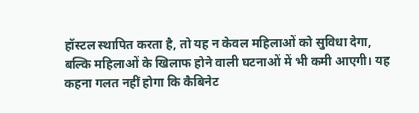हॉस्टल स्थापित करता है, तो यह न केवल महिलाओं को सुविधा देगा, बल्कि महिलाओं के खिलाफ होने वाली घटनाओं में भी कमी आएगी। यह कहना गलत नहीं होगा कि कैबिनेट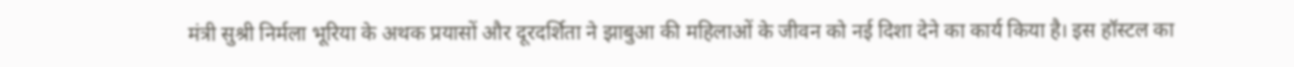मंत्री सुश्री निर्मला भूरिया के अथक प्रयासों और दूरदर्शिता ने झाबुआ की महिलाओं के जीवन को नई दिशा देने का कार्य किया है। इस हॉस्टल का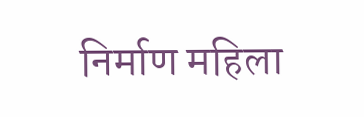निर्माण महिला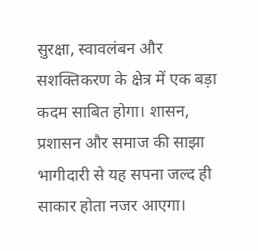सुरक्षा, स्वावलंबन और सशक्तिकरण के क्षेत्र में एक बड़ा कदम साबित होगा। शासन, प्रशासन और समाज की साझा भागीदारी से यह सपना जल्द ही साकार होता नजर आएगा।